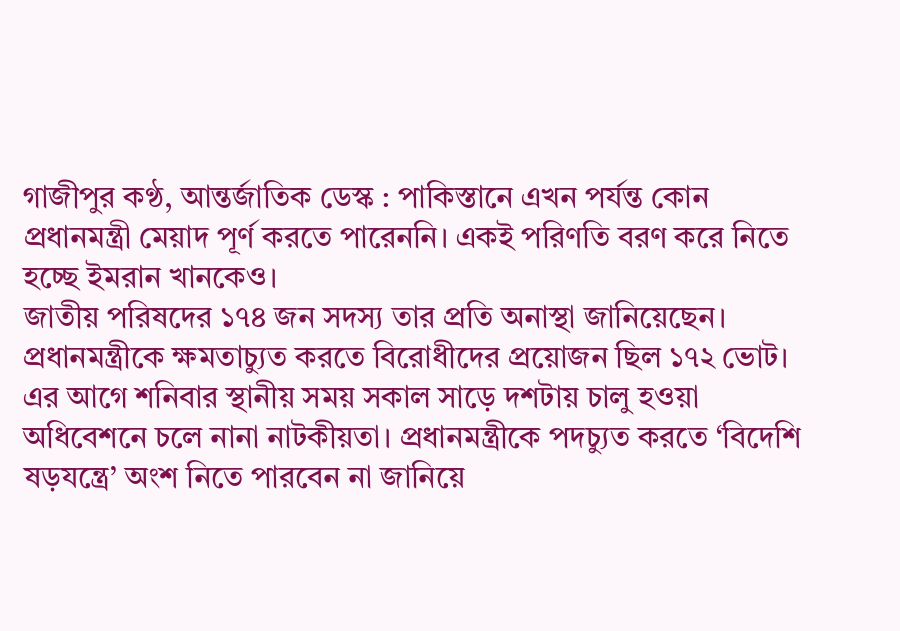গাজীপুর কণ্ঠ, আন্তর্জাতিক ডেস্ক : পাকিস্তানে এখন পর্যন্ত কোন প্রধানমন্ত্রী মেয়াদ পূর্ণ করতে পারেননি। একই পরিণতি বরণ করে নিতে হচ্ছে ইমরান খানকেও।
জাতীয় পরিষদের ১৭৪ জন সদস্য তার প্রতি অনাস্থা জানিয়েছেন। প্রধানমন্ত্রীকে ক্ষমতাচ্যুত করতে বিরোধীদের প্রয়োজন ছিল ১৭২ ভোট।
এর আগে শনিবার স্থানীয় সময় সকাল সাড়ে দশটায় চালু হওয়া অধিবেশনে চলে নানা নাটকীয়তা। প্রধানমন্ত্রীকে পদচ্যুত করতে ‘বিদেশি ষড়যন্ত্রে’ অংশ নিতে পারবেন না জানিয়ে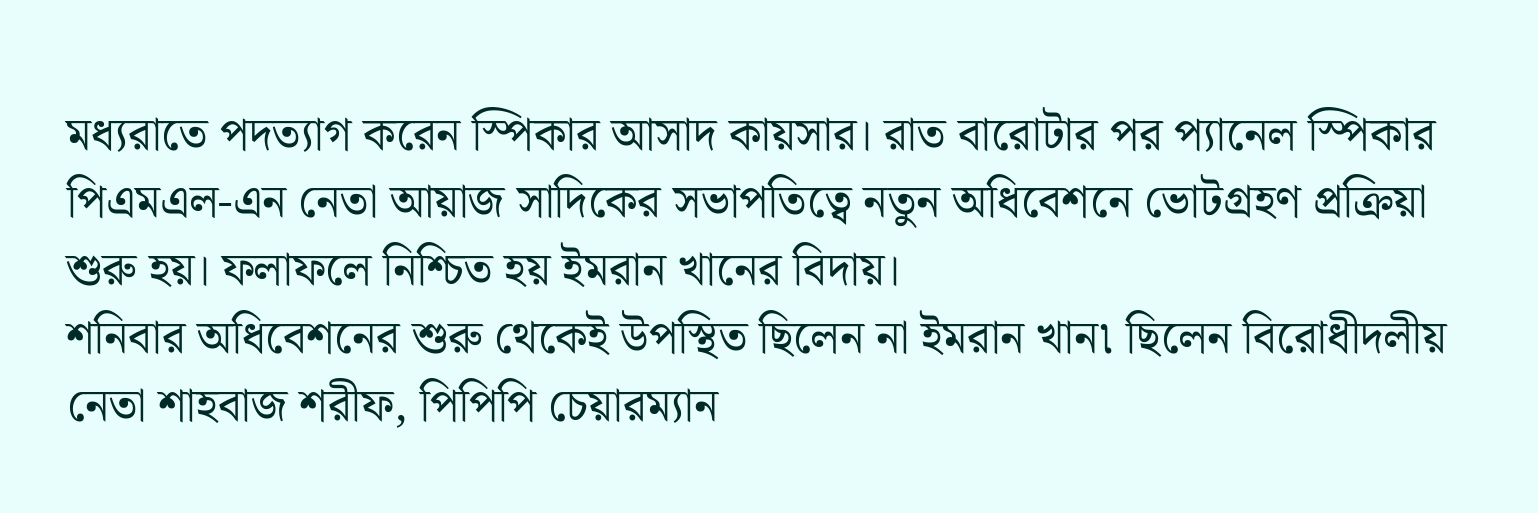মধ্যরাতে পদত্যাগ করেন স্পিকার আসাদ কায়সার। রাত বারোটার পর প্যানেল স্পিকার পিএমএল-এন নেতা আয়াজ সাদিকের সভাপতিত্বে নতুন অধিবেশনে ভোটগ্রহণ প্রক্রিয়া শুরু হয়। ফলাফলে নিশ্চিত হয় ইমরান খানের বিদায়।
শনিবার অধিবেশনের শুরু থেকেই উপস্থিত ছিলেন না ইমরান খান৷ ছিলেন বিরোধীদলীয় নেতা শাহবাজ শরীফ, পিপিপি চেয়ারম্যান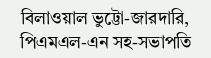বিলাওয়াল ভুট্টো-জারদারি, পিএমএল-এন সহ-সভাপতি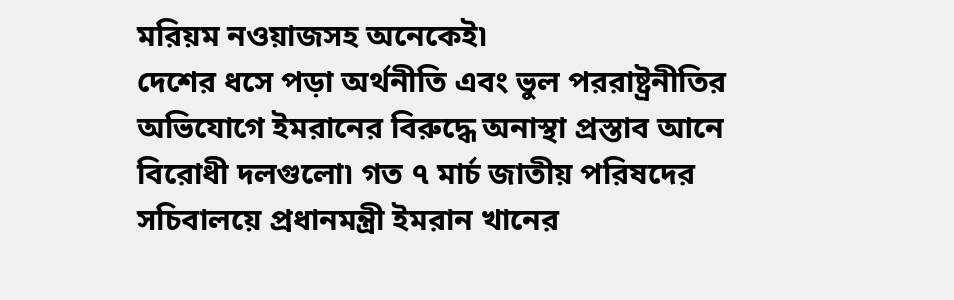মরিয়ম নওয়াজসহ অনেকেই৷
দেশের ধসে পড়া অর্থনীতি এবং ভুল পররাষ্ট্রনীতির অভিযোগে ইমরানের বিরুদ্ধে অনাস্থা প্রস্তাব আনে বিরোধী দলগুলো৷ গত ৭ মার্চ জাতীয় পরিষদের সচিবালয়ে প্রধানমন্ত্রী ইমরান খানের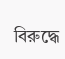বিরুদ্ধে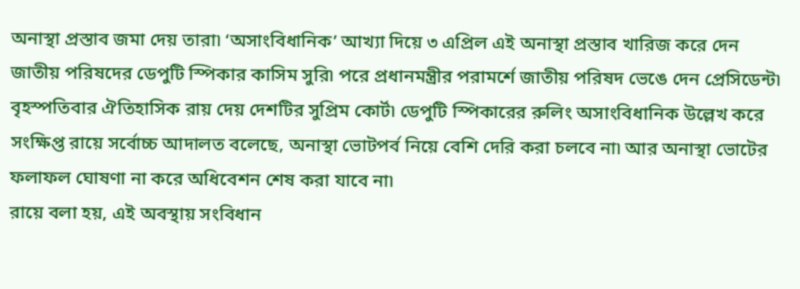অনাস্থা প্রস্তাব জমা দেয় তারা৷ ‘অসাংবিধানিক’ আখ্যা দিয়ে ৩ এপ্রিল এই অনাস্থা প্রস্তাব খারিজ করে দেন জাতীয় পরিষদের ডেপুটি স্পিকার কাসিম সুরি৷ পরে প্রধানমন্ত্রীর পরামর্শে জাতীয় পরিষদ ভেঙে দেন প্রেসিডেন্ট৷
বৃহস্পতিবার ঐতিহাসিক রায় দেয় দেশটির সুপ্রিম কোর্ট৷ ডেপুটি স্পিকারের রুলিং অসাংবিধানিক উল্লেখ করে সংক্ষিপ্ত রায়ে সর্বোচ্চ আদালত বলেছে, অনাস্থা ভোটপর্ব নিয়ে বেশি দেরি করা চলবে না৷ আর অনাস্থা ভোটের ফলাফল ঘোষণা না করে অধিবেশন শেষ করা যাবে না৷
রায়ে বলা হয়, এই অবস্থায় সংবিধান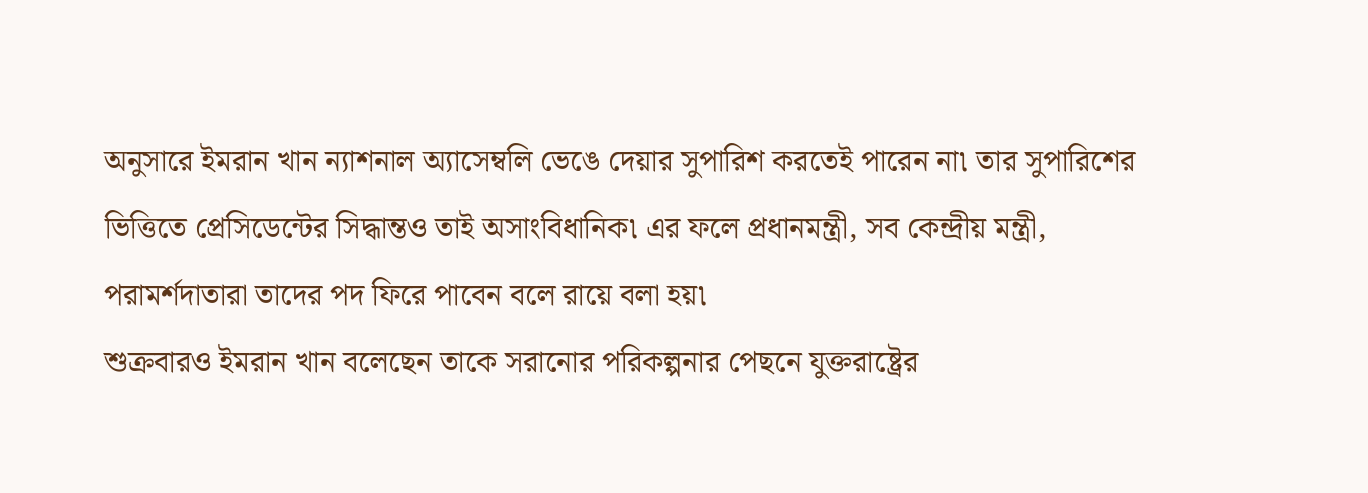অনুসারে ইমরান খান ন্যাশনাল অ্যাসেম্বলি ভেঙে দেয়ার সুপারিশ করতেই পারেন না৷ তার সুপারিশের ভিত্তিতে প্রেসিডেন্টের সিদ্ধান্তও তাই অসাংবিধানিক৷ এর ফলে প্রধানমন্ত্রী, সব কেন্দ্রীয় মন্ত্রী, পরামর্শদাতারা তাদের পদ ফিরে পাবেন বলে রায়ে বলা হয়৷
শুক্রবারও ইমরান খান বলেছেন তাকে সরানোর পরিকল্পনার পেছনে যুক্তরাষ্ট্রের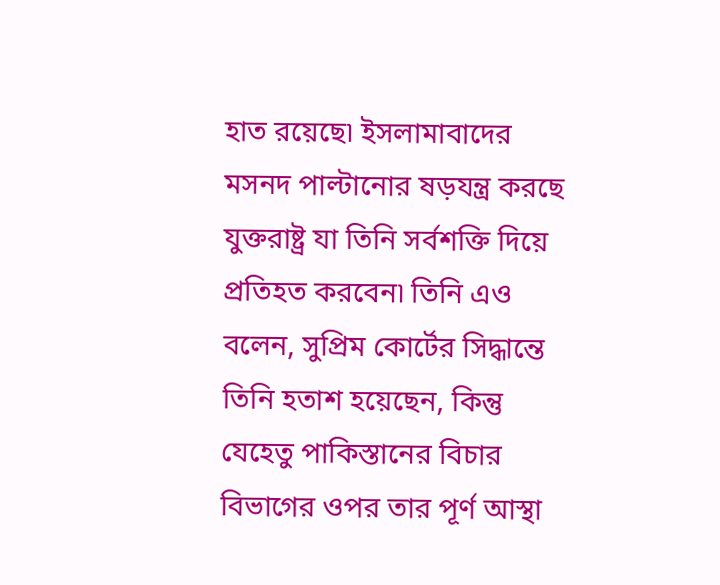হাত রয়েছে৷ ইসলামাবাদের মসনদ পাল্টানোর ষড়যন্ত্র করছে যুক্তরাষ্ট্র যা তিনি সর্বশক্তি দিয়ে প্রতিহত করবেন৷ তিনি এও বলেন, সুপ্রিম কোর্টের সিদ্ধান্তে তিনি হতাশ হয়েছেন, কিন্তু যেহেতু পাকিস্তানের বিচার বিভাগের ওপর তার পূর্ণ আস্থা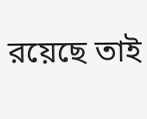রয়েছে তাই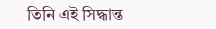তিনি এই সিদ্ধান্ত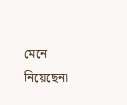মেনে নিয়েছেন৷